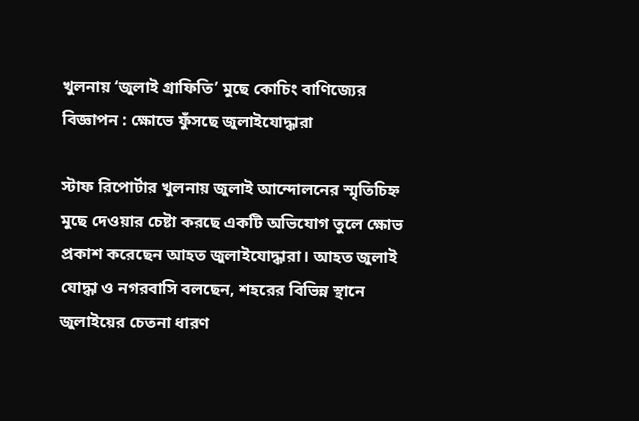খুলনায় ‘জুলাই গ্রাফিতি’ মুছে কোচিং বাণিজ্যের বিজ্ঞাপন : ক্ষোভে ফুঁসছে জুলাইযোদ্ধারা

স্টাফ রিপোর্টার খুলনায় জুলাই আন্দোলনের স্মৃতিচিহ্ন মুছে দেওয়ার চেষ্টা করছে একটি অভিযোগ তুলে ক্ষোভ প্রকাশ করেছেন আহত জুলাইযোদ্ধারা। আহত জুলাই যোদ্ধা ও নগরবাসি বলছেন, শহরের বিভিন্ন স্থানে জুলাইয়ের চেতনা ধারণ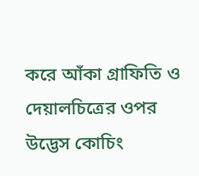করে আঁকা গ্রাফিতি ও দেয়ালচিত্রের ওপর উদ্ভেস কোচিং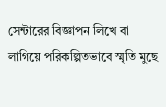সেন্টারের বিজ্ঞাপন লিখে বা লাগিয়ে পরিকল্পিতভাবে স্মৃতি মুছে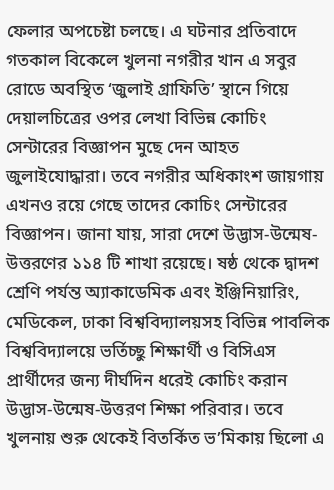ফেলার অপচেষ্টা চলছে। এ ঘটনার প্রতিবাদে গতকাল বিকেলে খুলনা নগরীর খান এ সবুর রোডে অবস্থিত ‘জুলাই গ্রাফিতি’ স্থানে গিয়ে দেয়ালচিত্রের ওপর লেখা বিভিন্ন কোচিং সেন্টারের বিজ্ঞাপন মুছে দেন আহত জুলাইযোদ্ধারা। তবে নগরীর অধিকাংশ জায়গায় এখনও রয়ে গেছে তাদের কোচিং সেন্টারের বিজ্ঞাপন। জানা যায়, সারা দেশে উদ্ভাস-উন্মেষ-উত্তরণের ১১৪ টি শাখা রয়েছে। ষষ্ঠ থেকে দ্বাদশ শ্রেণি পর্যন্ত অ্যাকাডেমিক এবং ইঞ্জিনিয়ারিং, মেডিকেল, ঢাকা বিশ্ববিদ্যালয়সহ বিভিন্ন পাবলিক বিশ্ববিদ্যালয়ে ভর্তিচ্ছু শিক্ষার্থী ও বিসিএস প্রার্থীদের জন্য দীর্ঘদিন ধরেই কোচিং করান উদ্ভাস-উন্মেষ-উত্তরণ শিক্ষা পরিবার। তবে খুলনায় শুরু থেকেই বিতর্কিত ভ’মিকায় ছিলো এ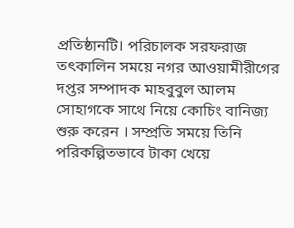প্রতিষ্ঠানটি। পরিচালক সরফরাজ তৎকালিন সময়ে নগর আওয়ামীরীগের দপ্তর সম্পাদক মাহবুবুল আলম সোহাগকে সাথে নিয়ে কোচিং বানিজ্য শুরু করেন । সম্প্রতি সময়ে তিনি পরিকল্পিতভাবে টাকা খেয়ে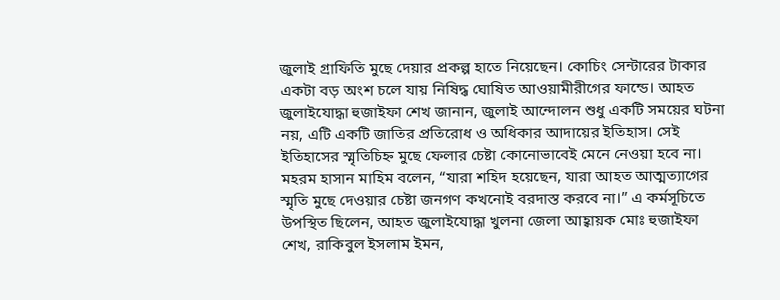জুলাই গ্রাফিতি মুছে দেয়ার প্রকল্প হাতে নিয়েছেন। কোচিং সেন্টারের টাকার একটা বড় অংশ চলে যায় নিষিদ্ধ ঘোষিত আওয়ামীরীগের ফান্ডে। আহত জুলাইযোদ্ধা হুজাইফা শেখ জানান, জুলাই আন্দোলন শুধু একটি সময়ের ঘটনা নয়, এটি একটি জাতির প্রতিরোধ ও অধিকার আদায়ের ইতিহাস। সেই ইতিহাসের স্মৃতিচিহ্ন মুছে ফেলার চেষ্টা কোনোভাবেই মেনে নেওয়া হবে না। মহরম হাসান মাহিম বলেন, “যারা শহিদ হয়েছেন, যারা আহত আত্মত্যাগের স্মৃতি মুছে দেওয়ার চেষ্টা জনগণ কখনোই বরদাস্ত করবে না।” এ কর্মসূচিতে উপস্থিত ছিলেন, আহত জুলাইযোদ্ধা খুলনা জেলা আহ্বায়ক মোঃ হুজাইফা শেখ, রাকিবুল ইসলাম ইমন,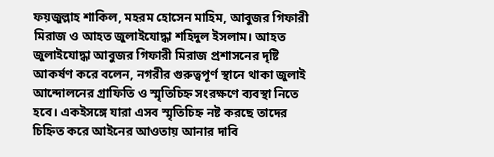ফয়জুল্লাহ শাকিল, মহরম হোসেন মাহিম, আবুজর গিফারী মিরাজ ও আহত জুলাইযোদ্ধা শহিদুল ইসলাম। আহত জুলাইযোদ্ধা আবুজর গিফারী মিরাজ প্রশাসনের দৃষ্টি আকর্ষণ করে বলেন, নগরীর গুরুত্বপূর্ণ স্থানে থাকা জুলাই আন্দোলনের গ্রাফিতি ও স্মৃতিচিহ্ন সংরক্ষণে ব্যবস্থা নিতে হবে। একইসঙ্গে যারা এসব স্মৃতিচিহ্ন নষ্ট করছে তাদের চিহ্নিত করে আইনের আওতায় আনার দাবি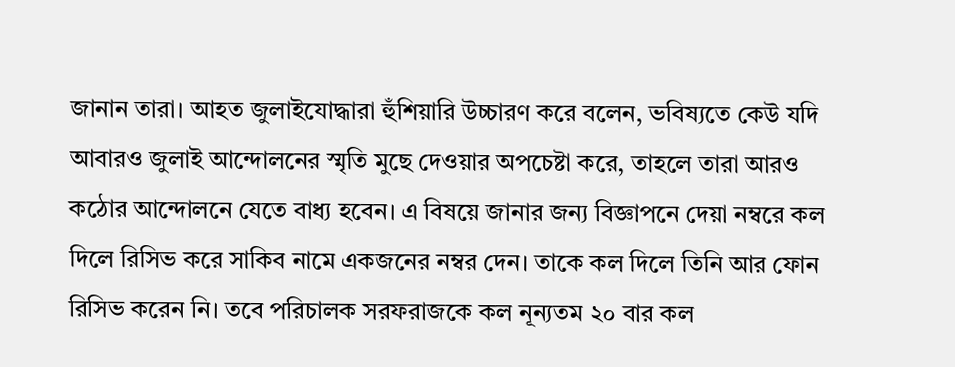জানান তারা। আহত জুলাইযোদ্ধারা হুঁশিয়ারি উচ্চারণ করে বলেন, ভবিষ্যতে কেউ যদি আবারও জুলাই আন্দোলনের স্মৃতি মুছে দেওয়ার অপচেষ্টা করে, তাহলে তারা আরও কঠোর আন্দোলনে যেতে বাধ্য হবেন। এ বিষয়ে জানার জন্য বিজ্ঞাপনে দেয়া নম্বরে কল দিলে রিসিভ করে সাকিব নামে একজনের নম্বর দেন। তাকে কল দিলে তিনি আর ফোন রিসিভ করেন নি। তবে পরিচালক সরফরাজকে কল নূন্যতম ২০ বার কল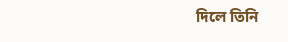দিলে তিনি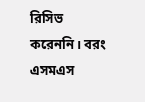রিসিভ করেননি। বরং এসমএস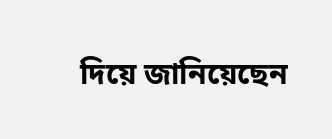দিয়ে জানিয়েছেন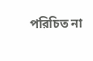পরিচিত না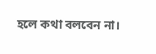হলে কথা বলবেন না।